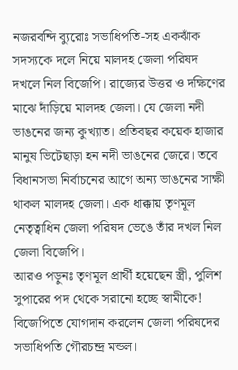নজরবন্দি ব্যুরোঃ সভাধিপতি-সহ একঝাঁক সদস্যকে দলে নিয়ে মালদহ জেলা পরিষদ দখলে নিল বিজেপি। রাজ্যের উত্তর ও দক্ষিণের মাঝে দাঁড়িয়ে মালদহ জেলা। যে জেলা নদী ভাঙনের জন্য কুখ্যাত। প্রতিবছর কয়েক হাজার মানুষ ভিটেছাড়া হন নদী ভাঙনের জেরে। তবে বিধানসভা নির্বাচনের আগে অন্য ভাঙনের সাক্ষী থাকল মালদহ জেলা। এক ধাক্কায় তৃণমূল নেতৃত্বাধিন জেলা পরিষদ ভেঙে তাঁর দখল নিল জেলা বিজেপি।
আরও পড়ুনঃ তৃণমূল প্রার্থী হয়েছেন স্ত্রী, পুলিশ সুপারের পদ থেকে সরানো হচ্ছে স্বামীকে!
বিজেপিতে যোগদান করলেন জেলা পরিষদের সভাধিপতি গৌরচন্দ্র মন্ডল।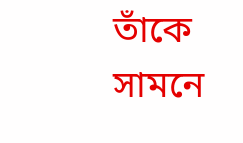তাঁকে সামনে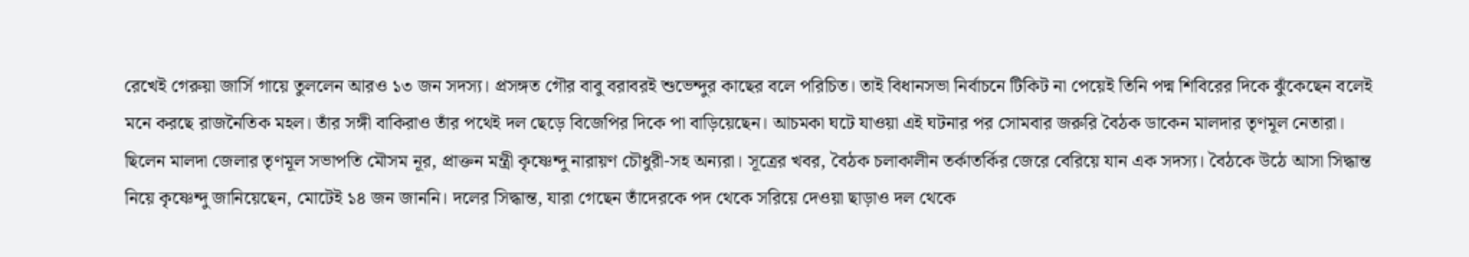রেখেই গেরুয়া জার্সি গায়ে তুললেন আরও ১৩ জন সদস্য। প্রসঙ্গত গৌর বাবু বরাবরই শুভেন্দুর কাছের বলে পরিচিত। তাই বিধানসভা নির্বাচনে টিকিট না পেয়েই তিনি পদ্ম শিবিরের দিকে ঝুঁকেছেন বলেই মনে করছে রাজনৈতিক মহল। তাঁর সঙ্গী বাকিরাও তাঁর পথেই দল ছেড়ে বিজেপির দিকে পা বাড়িয়েছেন। আচমকা ঘটে যাওয়া এই ঘটনার পর সোমবার জরুরি বৈঠক ডাকেন মালদার তৃণমূল নেতারা।
ছিলেন মালদা জেলার তৃণমূল সভাপতি মৌসম নূর, প্রাক্তন মন্ত্রী কৃষ্ণেন্দু নারায়ণ চৌধুরী-সহ অন্যরা। সূত্রের খবর, বৈঠক চলাকালীন তর্কাতর্কির জেরে বেরিয়ে যান এক সদস্য। বৈঠকে উঠে আসা সিদ্ধান্ত নিয়ে কৃষ্ণেন্দু জানিয়েছেন, মোটেই ১৪ জন জাননি। দলের সিদ্ধান্ত, যারা গেছেন তাঁদেরকে পদ থেকে সরিয়ে দেওয়া ছাড়াও দল থেকে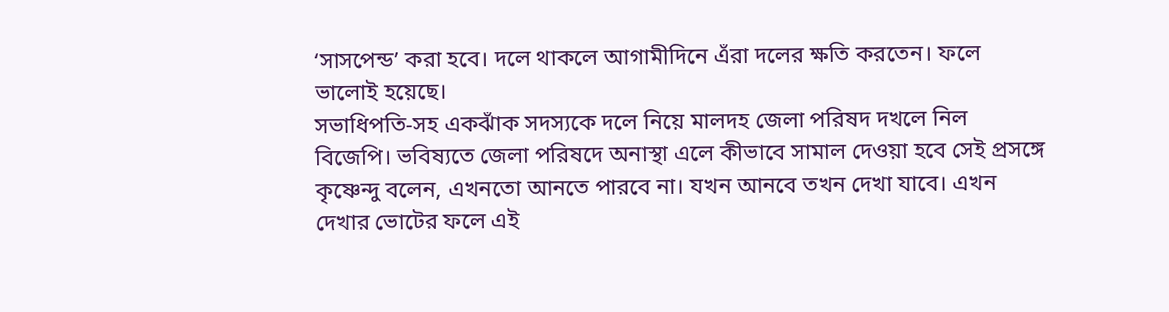‘সাসপেন্ড’ করা হবে। দলে থাকলে আগামীদিনে এঁরা দলের ক্ষতি করতেন। ফলে ভালোই হয়েছে।
সভাধিপতি-সহ একঝাঁক সদস্যকে দলে নিয়ে মালদহ জেলা পরিষদ দখলে নিল বিজেপি। ভবিষ্যতে জেলা পরিষদে অনাস্থা এলে কীভাবে সামাল দেওয়া হবে সেই প্রসঙ্গে কৃষ্ণেন্দু বলেন, এখনতো আনতে পারবে না। যখন আনবে তখন দেখা যাবে। এখন দেখার ভোটের ফলে এই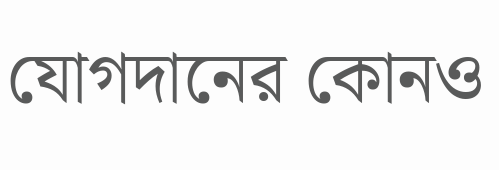যোগদানের কোনও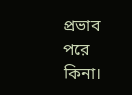প্রভাব পরে কিনা।